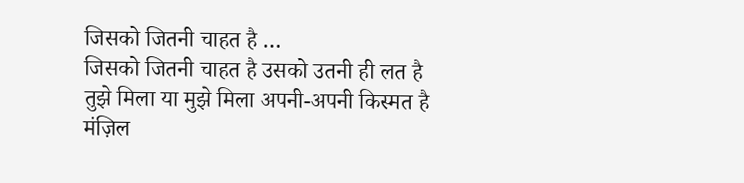जिसको जितनी चाहत है …
जिसको जितनी चाहत है उसको उतनी ही लत है तुझे मिला या मुझे मिला अपनी-अपनी किस्मत है मंज़िल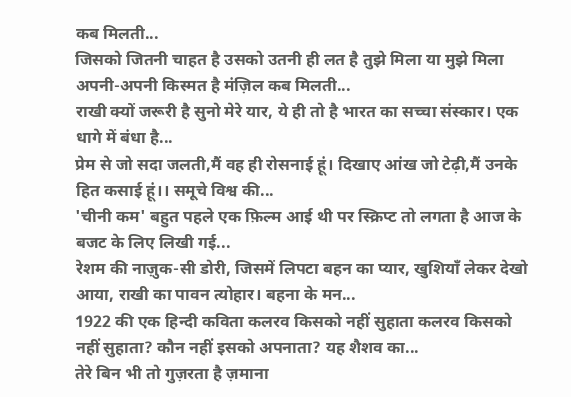कब मिलती...
जिसको जितनी चाहत है उसको उतनी ही लत है तुझे मिला या मुझे मिला अपनी-अपनी किस्मत है मंज़िल कब मिलती...
राखी क्यों जरूरी है सुनो मेरे यार, ये ही तो है भारत का सच्चा संस्कार। एक धागे में बंधा है...
प्रेम से जो सदा जलती,मैं वह ही रोसनाई हूं। दिखाए आंख जो टेढ़ी,मैं उनके हित कसाई हूं।। समूचे विश्व की...
'चीनी कम' बहुत पहले एक फ़िल्म आई थी पर स्क्रिप्ट तो लगता है आज के बजट के लिए लिखी गई...
रेशम की नाज़ुक-सी डोरी, जिसमें लिपटा बहन का प्यार, खुशियाँ लेकर देखो आया, राखी का पावन त्योहार। बहना के मन...
1922 की एक हिन्दी कविता कलरव किसको नहीं सुहाता कलरव किसको नहीं सुहाता? कौन नहीं इसको अपनाता? यह शैशव का...
तेरे बिन भी तो गुज़रता है ज़माना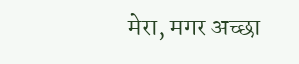मेरा, मगर अच्छा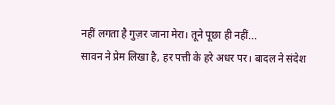नहीं लगता है गुज़र जाना मेरा। तूने पूछा ही नहीं...
सावन ने प्रेम लिखा है, हर पत्ती के हरे अधर पर। बादल ने संदेश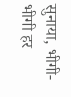सुनाया, भीगी-भीगी हर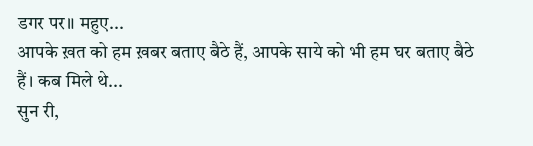डगर पर॥ महुए...
आपके ख़त को हम ख़बर बताए बैठे हैं, आपके साये को भी हम घर बताए बैठे हैं। कब मिले थे...
सुन री,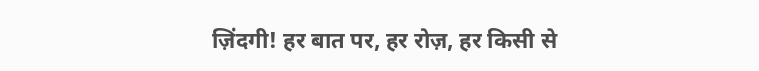ज़िंदगी! हर बात पर, हर रोज़, हर किसी से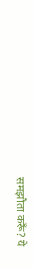समझौता करूँ? ये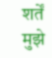शर्तें मुझे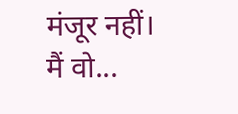मंजूर नहीं। मैं वो...